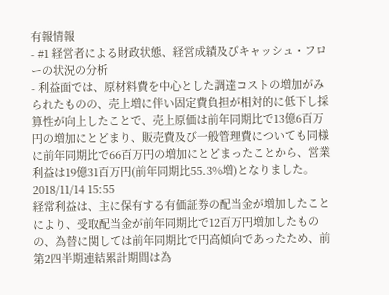有報情報
- #1 経営者による財政状態、経営成績及びキャッシュ・フローの状況の分析
- 利益面では、原材料費を中心とした調達コストの増加がみられたものの、売上増に伴い固定費負担が相対的に低下し採算性が向上したことで、売上原価は前年同期比で13億6百万円の増加にとどまり、販売費及び一般管理費についても同様に前年同期比で66百万円の増加にとどまったことから、営業利益は19億31百万円(前年同期比55.3%増)となりました。2018/11/14 15:55
経常利益は、主に保有する有価証券の配当金が増加したことにより、受取配当金が前年同期比で12百万円増加したものの、為替に関しては前年同期比で円高傾向であったため、前第2四半期連結累計期間は為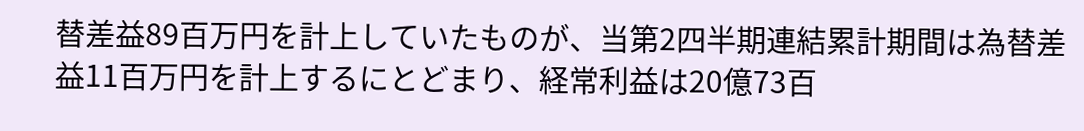替差益89百万円を計上していたものが、当第2四半期連結累計期間は為替差益11百万円を計上するにとどまり、経常利益は20億73百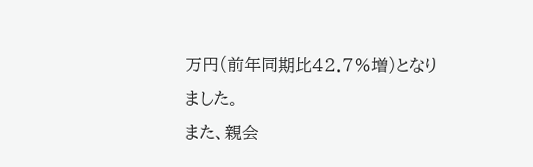万円(前年同期比42.7%増)となりました。
また、親会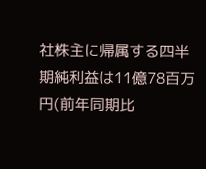社株主に帰属する四半期純利益は11億78百万円(前年同期比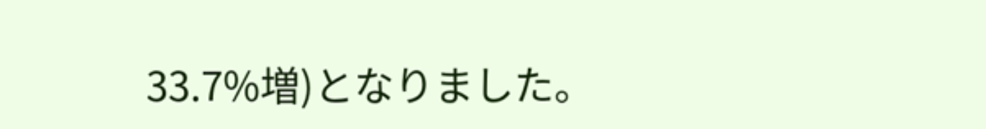33.7%増)となりました。